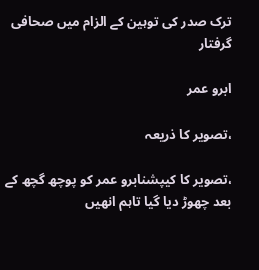ترک صدر کی توہین کے الزام میں صحافی گرفتار

ابرو عمر

،تصویر کا ذریعہ

،تصویر کا کیپشنابرو عمر کو پوچھ گچھ کے بعد چھوڑ دیا گیا تاہم انھیں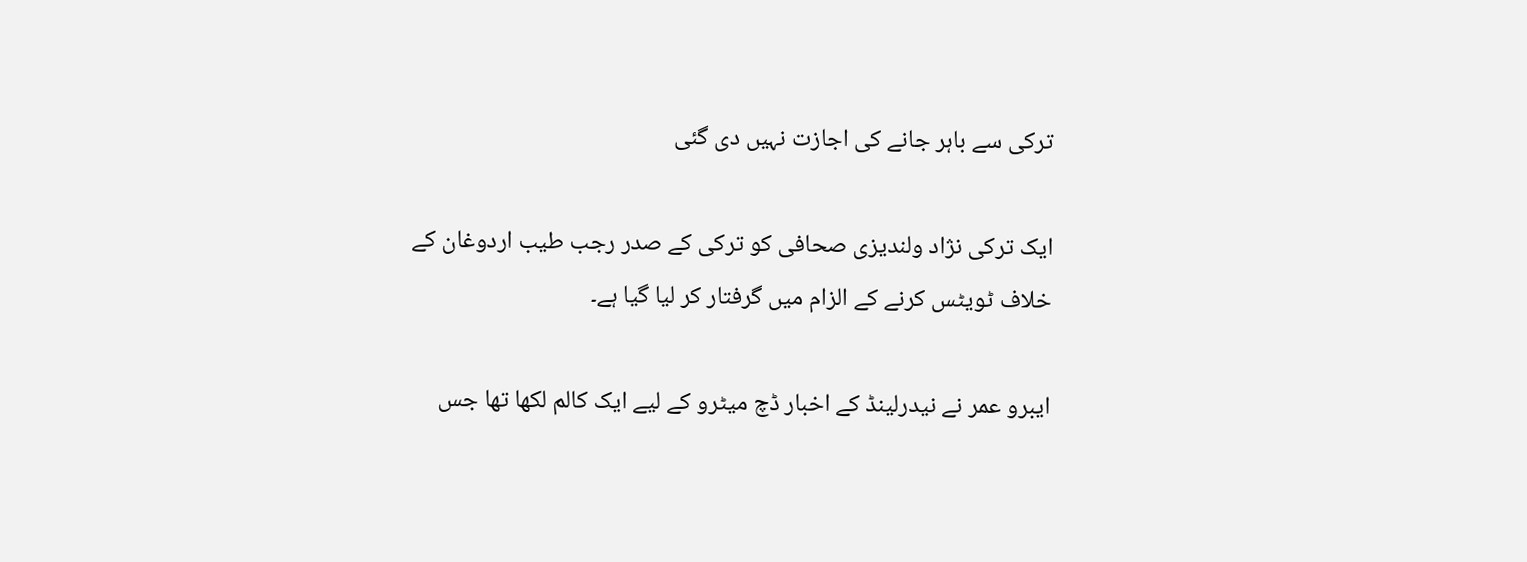ترکی سے باہر جانے کی اجازت نہیں دی گئی

ایک ترکی نژاد ولندیزی صحافی کو ترکی کے صدر رجب طیب اردوغان کے خلاف ٹویٹس کرنے کے الزام میں گرفتار کر لیا گیا ہے۔

ایبرو عمر نے نیدرلینڈ کے اخبار ڈچ میٹرو کے لیے ایک کالم لکھا تھا جس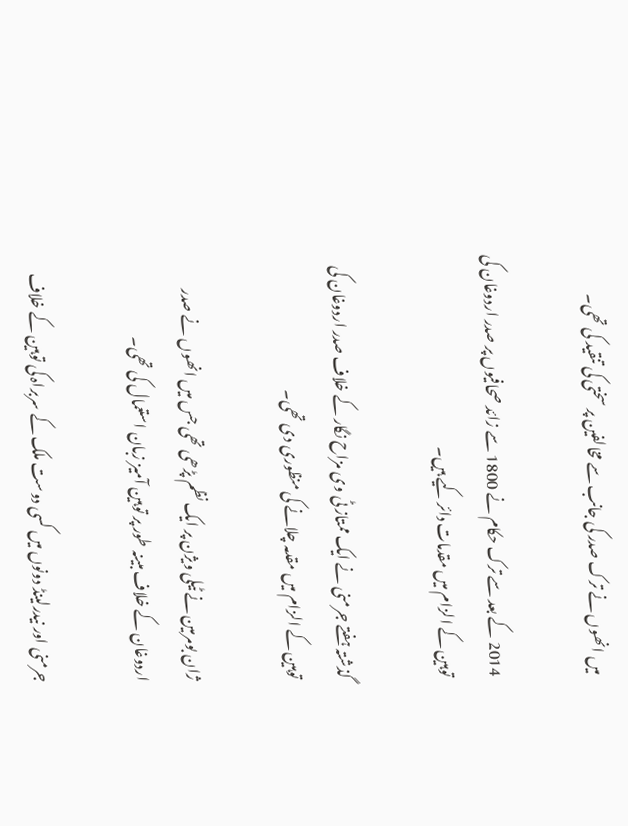میں انھوں نے ترک صدر کی جانب سے مخالفین پر سختی کی تنقید کی تھی۔

2014 کے بعد سے ترک حکام نے 1800 سے زائد صحافیوں پر صدر اردوغان کی توہین کے الزام میں مقدمات دائر کیے ہیں۔

گذشتہ ہفتے جرمنی نے ایک ممتاز ٹی وی مزاح نگار کے خلاف صدر اردوغان کی توہین کے الزام میں مقدمہ چلانے کی منظوری دی تھی۔

ژان بومرمین نے ٹیلی ویژن پر ایک نظم پڑھی تھی جس میں انھوں نے صدر اردوغان کے خلاف مبینہ طور پر توہین آمیز زبان استعمال کی تھی۔

جرمنی اور نیدرلینڈ دونوں میں کسی دوست ملک کے سربراہ کی توہین کے خلاف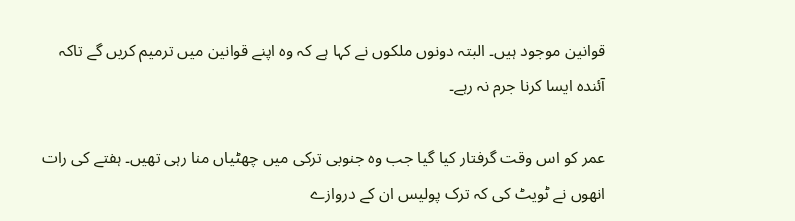قوانین موجود ہیں۔ البتہ دونوں ملکوں نے کہا ہے کہ وہ اپنے قوانین میں ترمیم کریں گے تاکہ آئندہ ایسا کرنا جرم نہ رہے۔

عمر کو اس وقت گرفتار کیا گیا جب وہ جنوبی ترکی میں چھٹیاں منا رہی تھیں۔ ہفتے کی رات انھوں نے ٹویٹ کی کہ ترک پولیس ان کے دروازے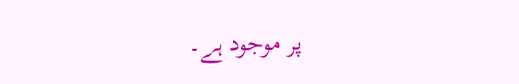پر موجود ہے۔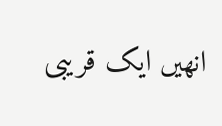انھیں ایک قریبی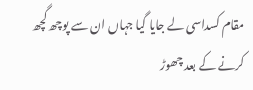مقام کسداسی لے جایا گیا جہاں ان سے پوچھ گچھ کرنے کے بعد چھوڑ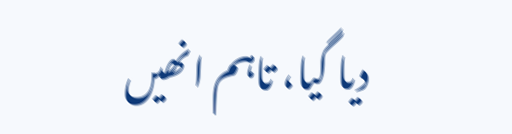دیا گیا، تاہم انھیں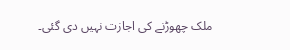ملک چھوڑنے کی اجازت نہیں دی گئی۔